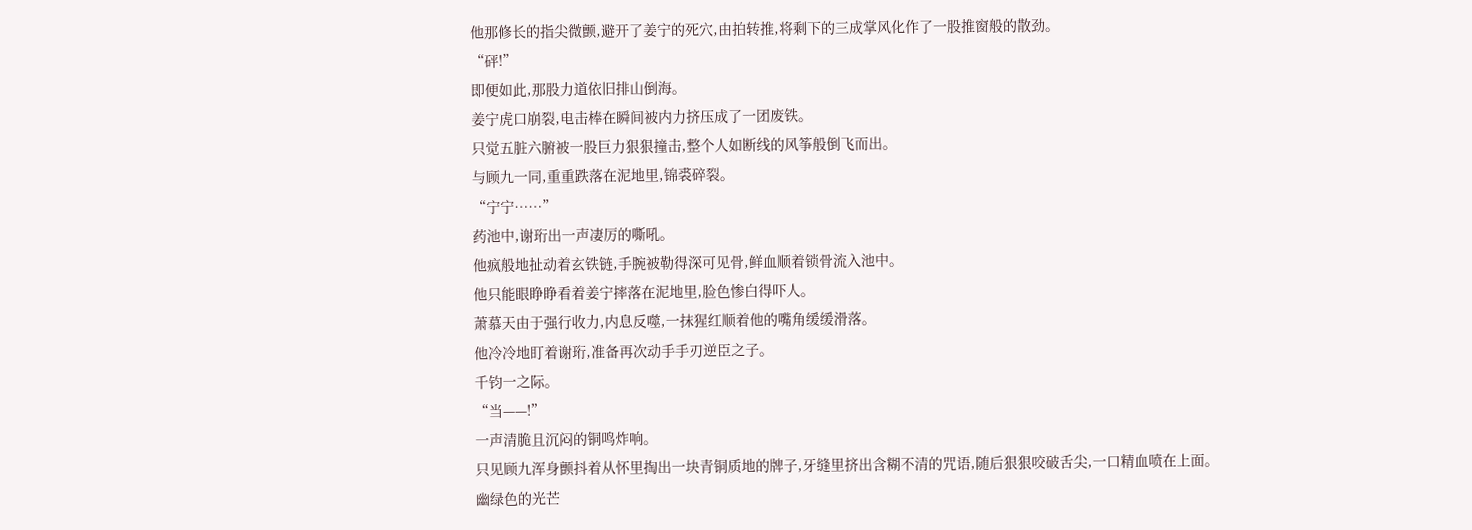他那修长的指尖微颤,避开了姜宁的死穴,由拍转推,将剩下的三成掌风化作了一股推窗般的散劲。
“砰!”
即便如此,那股力道依旧排山倒海。
姜宁虎口崩裂,电击棒在瞬间被内力挤压成了一团废铁。
只觉五脏六腑被一股巨力狠狠撞击,整个人如断线的风筝般倒飞而出。
与顾九一同,重重跌落在泥地里,锦裘碎裂。
“宁宁……”
药池中,谢珩出一声凄厉的嘶吼。
他疯般地扯动着玄铁链,手腕被勒得深可见骨,鲜血顺着锁骨流入池中。
他只能眼睁睁看着姜宁摔落在泥地里,脸色惨白得吓人。
萧慕天由于强行收力,内息反噬,一抹猩红顺着他的嘴角缓缓滑落。
他冷冷地盯着谢珩,准备再次动手手刃逆臣之子。
千钧一之际。
“当——!”
一声清脆且沉闷的铜鸣炸响。
只见顾九浑身颤抖着从怀里掏出一块青铜质地的牌子,牙缝里挤出含糊不清的咒语,随后狠狠咬破舌尖,一口精血喷在上面。
幽绿色的光芒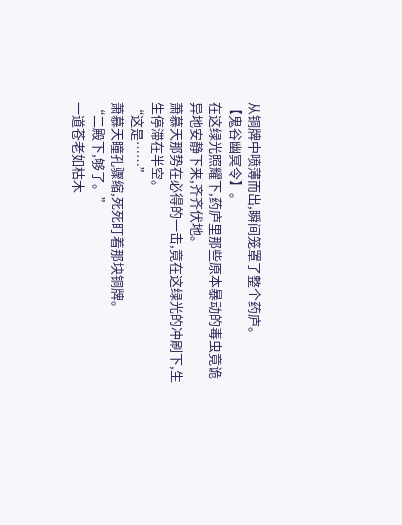从铜牌中喷薄而出,瞬间笼罩了整个药庐。
【鬼谷幽冥令】。
在这绿光照耀下,药庐里那些原本暴动的毒虫竟诡异地安静下来,齐齐伏地。
萧慕天那势在必得的一击,竟在这绿光的冲刷下,生生停滞在半空。
“这是……”
萧慕天瞳孔骤缩,死死盯着那块铜牌。
“二殿下,够了。”
一道苍老如枯木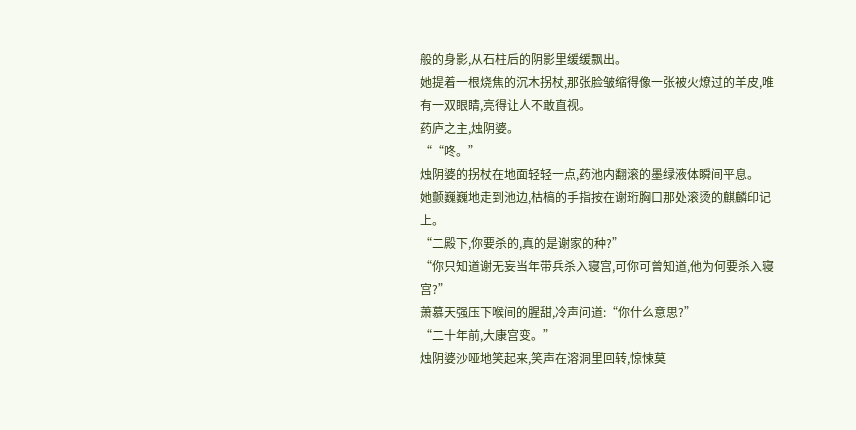般的身影,从石柱后的阴影里缓缓飘出。
她提着一根烧焦的沉木拐杖,那张脸皱缩得像一张被火燎过的羊皮,唯有一双眼睛,亮得让人不敢直视。
药庐之主,烛阴婆。
““咚。”
烛阴婆的拐杖在地面轻轻一点,药池内翻滚的墨绿液体瞬间平息。
她颤巍巍地走到池边,枯槁的手指按在谢珩胸口那处滚烫的麒麟印记上。
“二殿下,你要杀的,真的是谢家的种?”
“你只知道谢无妄当年带兵杀入寝宫,可你可曾知道,他为何要杀入寝宫?”
萧慕天强压下喉间的腥甜,冷声问道:“你什么意思?”
“二十年前,大康宫变。”
烛阴婆沙哑地笑起来,笑声在溶洞里回转,惊悚莫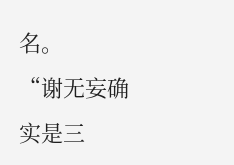名。
“谢无妄确实是三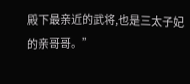殿下最亲近的武将,也是三太子妃的亲哥哥。”